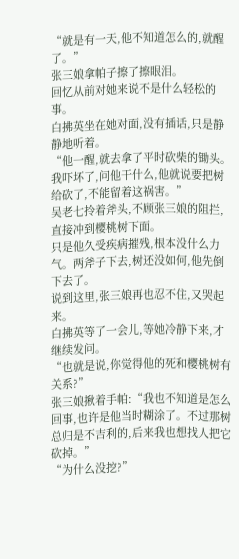“就是有一天,他不知道怎么的,就醒了。”
张三娘拿帕子擦了擦眼泪。
回忆从前对她来说不是什么轻松的事。
白拂英坐在她对面,没有插话,只是静静地听着。
“他一醒,就去拿了平时砍柴的锄头。我吓坏了,问他干什么,他就说要把树给砍了,不能留着这祸害。”
吴老七拎着斧头,不顾张三娘的阻拦,直接冲到樱桃树下面。
只是他久受疾病摧残,根本没什么力气。两斧子下去,树还没如何,他先倒下去了。
说到这里,张三娘再也忍不住,又哭起来。
白拂英等了一会儿,等她冷静下来,才继续发问。
“也就是说,你觉得他的死和樱桃树有关系?”
张三娘揪着手帕:“我也不知道是怎么回事,也许是他当时糊涂了。不过那树总归是不吉利的,后来我也想找人把它砍掉。”
“为什么没挖?”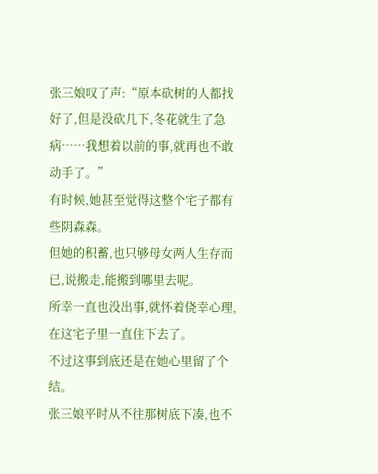张三娘叹了声:“原本砍树的人都找好了,但是没砍几下,冬花就生了急病……我想着以前的事,就再也不敢动手了。”
有时候,她甚至觉得这整个宅子都有些阴森森。
但她的积蓄,也只够母女两人生存而已,说搬走,能搬到哪里去呢。
所幸一直也没出事,就怀着侥幸心理,在这宅子里一直住下去了。
不过这事到底还是在她心里留了个结。
张三娘平时从不往那树底下凑,也不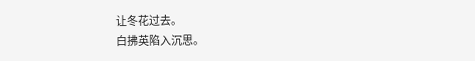让冬花过去。
白拂英陷入沉思。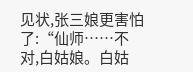见状,张三娘更害怕了:“仙师……不对,白姑娘。白姑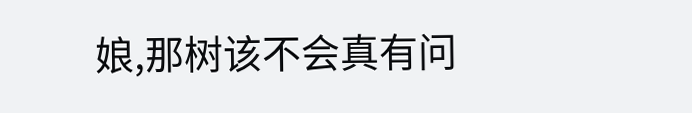娘,那树该不会真有问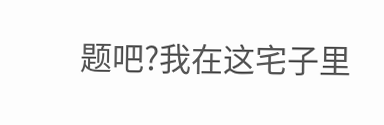题吧?我在这宅子里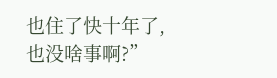也住了快十年了,也没啥事啊?”